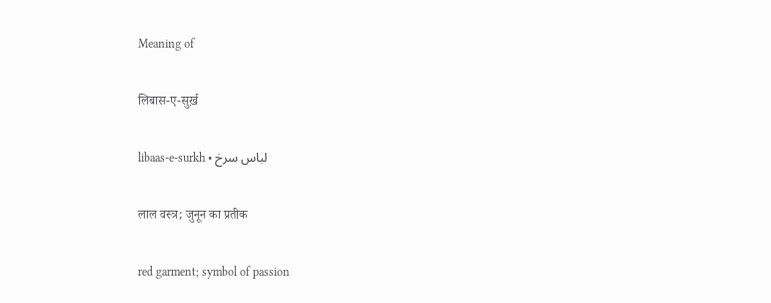Meaning of

लिबास-ए-सुर्ख़

libaas-e-surkh • لباس سرخ

लाल वस्त्र; जुनून का प्रतीक

red garment; symbol of passion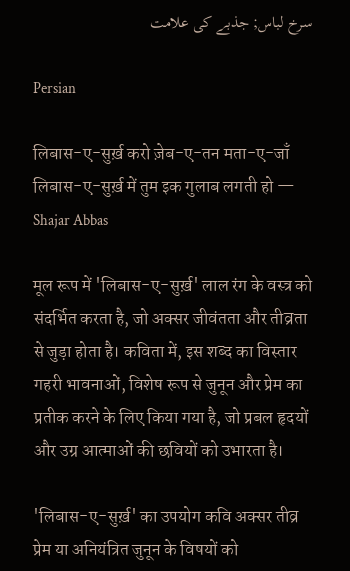سرخ لباس; جذبے کی علامت

Persian

लिबास-ए-सुर्ख़ करो ज़ेब-ए-तन मता-ए-जाँ लिबास-ए-सुर्ख़ में तुम इक गुलाब लगती हो — Shajar Abbas

मूल रूप में 'लिबास-ए-सुर्ख़' लाल रंग के वस्त्र को संदर्भित करता है, जो अक्सर जीवंतता और तीव्रता से जुड़ा होता है। कविता में, इस शब्द का विस्तार गहरी भावनाओं, विशेष रूप से जुनून और प्रेम का प्रतीक करने के लिए किया गया है, जो प्रबल हृदयों और उग्र आत्माओं की छवियों को उभारता है।

'लिबास-ए-सुर्ख़' का उपयोग कवि अक्सर तीव्र प्रेम या अनियंत्रित जुनून के विषयों को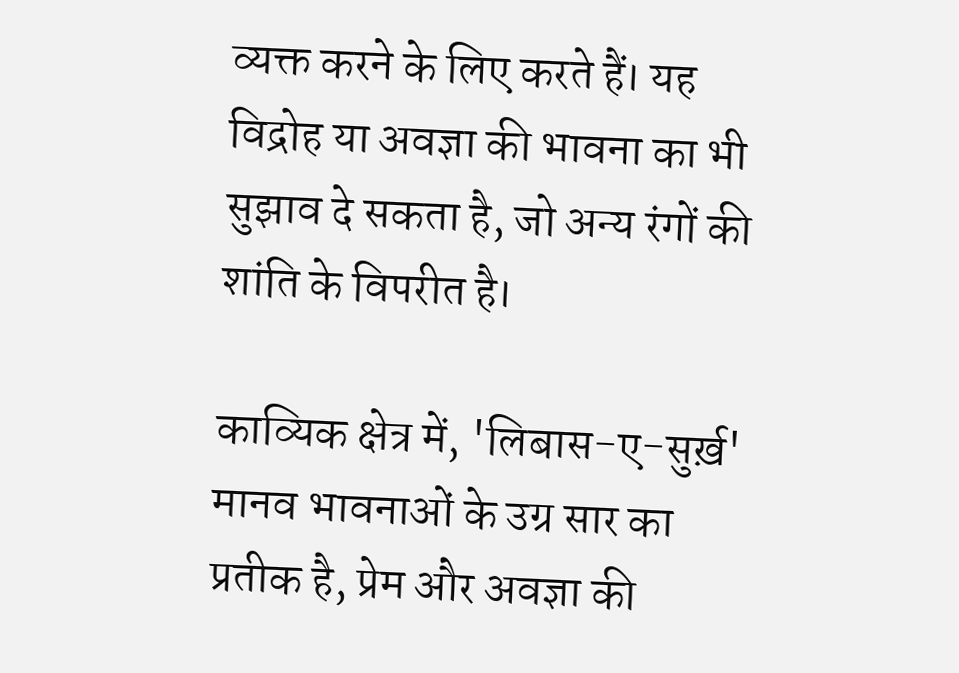व्यक्त करने के लिए करते हैं। यह विद्रोह या अवज्ञा की भावना का भी सुझाव दे सकता है, जो अन्य रंगों की शांति के विपरीत है।

काव्यिक क्षेत्र में, 'लिबास-ए-सुर्ख़' मानव भावनाओं के उग्र सार का प्रतीक है, प्रेम और अवज्ञा की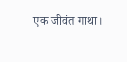एक जीवंत गाथा।